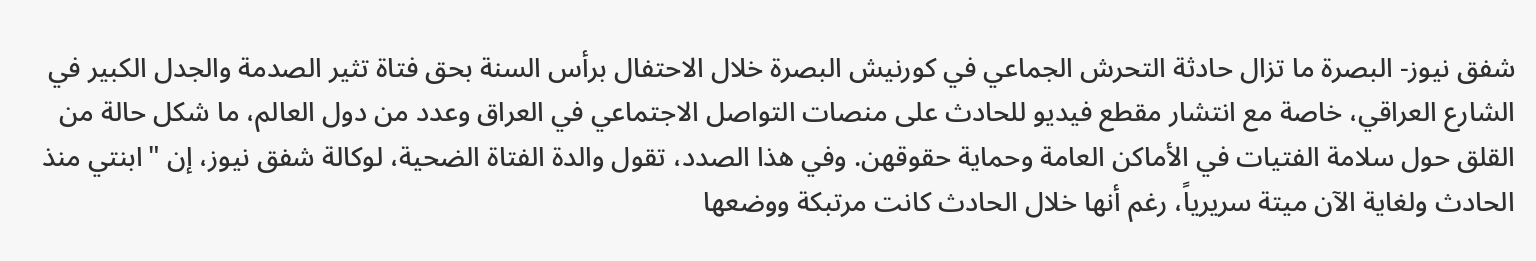شفق نيوز- البصرة ما تزال حادثة التحرش الجماعي في كورنيش البصرة خلال الاحتفال برأس السنة بحق فتاة تثير الصدمة والجدل الكبير في الشارع العراقي، خاصة مع انتشار مقطع فيديو للحادث على منصات التواصل الاجتماعي في العراق وعدد من دول العالم، ما شكل حالة من القلق حول سلامة الفتيات في الأماكن العامة وحماية حقوقهن. وفي هذا الصدد، تقول والدة الفتاة الضحية، لوكالة شفق نيوز، إن "ابنتي منذ الحادث ولغاية الآن ميتة سريرياً، رغم أنها خلال الحادث كانت مرتبكة ووضعها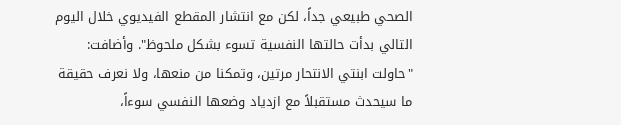الصحي طبيعي جداً، لكن مع انتشار المقطع الفيديوي خلال اليوم التالي بدأت حالتها النفسية تسوء بشكل ملحوظ". وأضافت: "حاولت ابنتي الانتحار مرتين، وتمكنا من منعها، ولا نعرف حقيقة ما سيحدث مستقبلاً مع ازدياد وضعها النفسي سوءاً،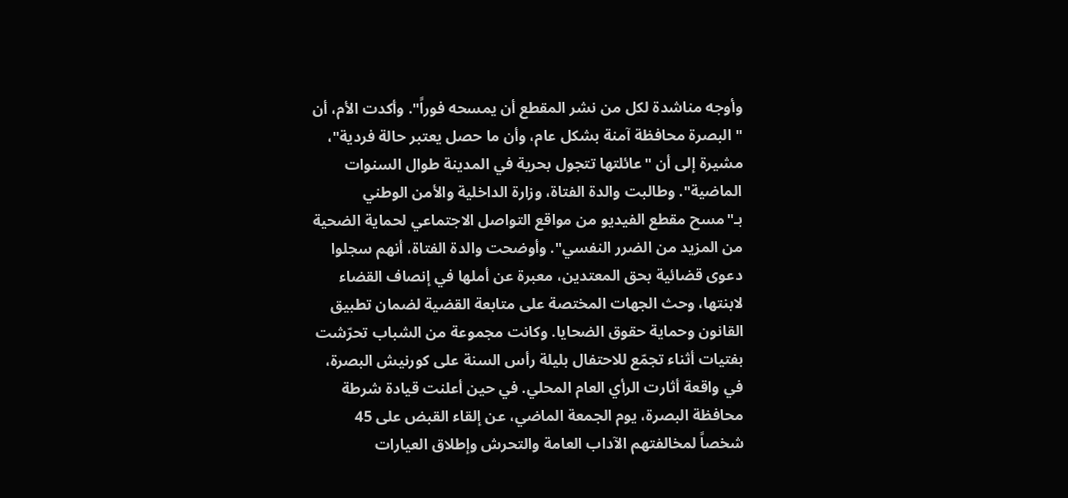وأوجه مناشدة لكل من نشر المقطع أن يمسحه فوراً". وأكدت الأم، أن "البصرة محافظة آمنة بشكل عام، وأن ما حصل يعتبر حالة فردية"، مشيرة إلى أن "عائلتها تتجول بحرية في المدينة طوال السنوات الماضية". وطالبت والدة الفتاة، وزارة الداخلية والأمن الوطني بـ"مسح مقطع الفيديو من مواقع التواصل الاجتماعي لحماية الضحية من المزيد من الضرر النفسي". وأوضحت والدة الفتاة، أنهم سجلوا دعوى قضائية بحق المعتدين، معبرة عن أملها في إنصاف القضاء لابنتها، وحث الجهات المختصة على متابعة القضية لضمان تطبيق القانون وحماية حقوق الضحايا. وكانت مجموعة من الشباب تحرّشت بفتيات أثناء تجمّع للاحتفال بليلة رأس السنة على كورنيش البصرة، في واقعة أثارت الرأي العام المحلي. في حين أعلنت قيادة شرطة محافظة البصرة، يوم الجمعة الماضي، عن إلقاء القبض على 45 شخصاً لمخالفتهم الآداب العامة والتحرش وإطلاق العيارات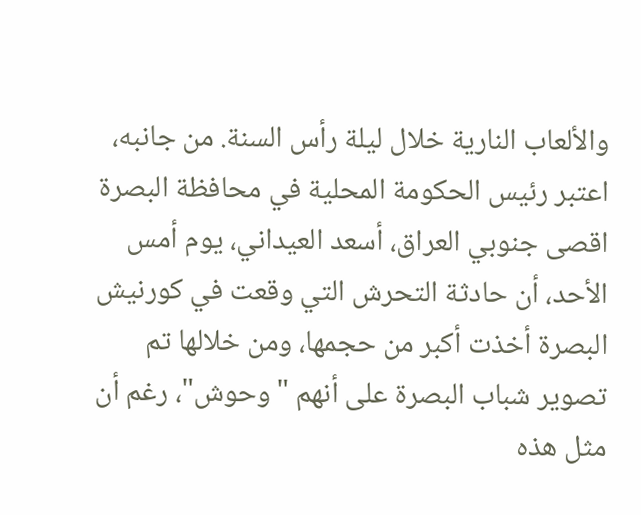والألعاب النارية خلال ليلة رأس السنة. من جانبه، اعتبر رئيس الحكومة المحلية في محافظة البصرة اقصى جنوبي العراق، أسعد العيداني، يوم أمس الأحد، أن حادثة التحرش التي وقعت في كورنيش البصرة أخذت أكبر من حجمها، ومن خلالها تم تصوير شباب البصرة على أنهم "وحوش"، رغم أن مثل هذه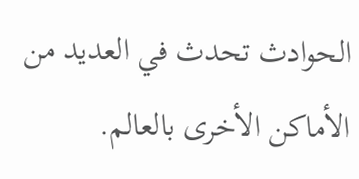الحوادث تحدث في العديد من الأماكن الأخرى بالعالم.